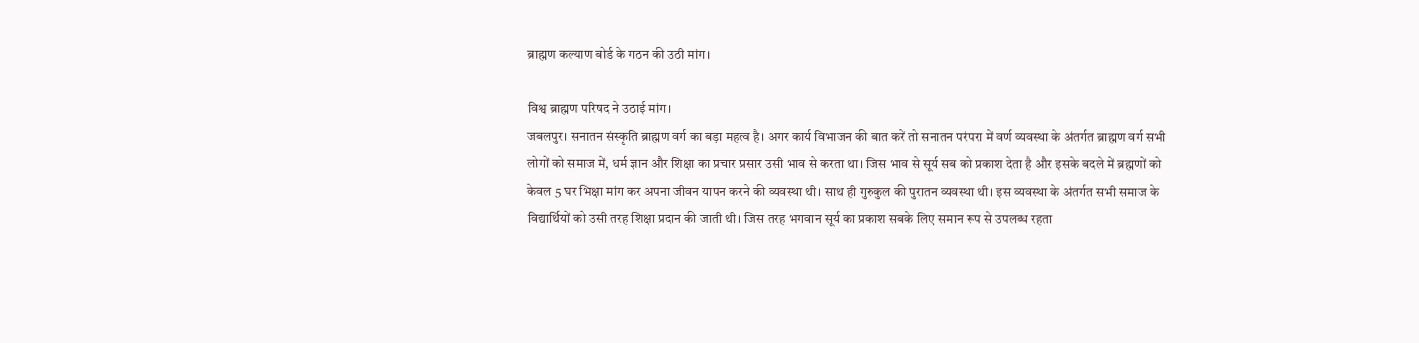ब्राह्मण कल्याण बोर्ड के गठन की उठी मांग।

विश्व ब्राह्मण परिषद ने उठाई मांग।
जबलपुर। सनातन संस्कृति ब्राह्मण वर्ग का बड़ा महत्व है। अगर कार्य विभाजन की बात करें तो सनातन परंपरा में वर्ण व्यवस्था के अंतर्गत ब्राह्मण वर्ग सभी लोगों को समाज में, धर्म ज्ञान और शिक्षा का प्रचार प्रसार उसी भाव से करता था। जिस भाव से सूर्य सब को प्रकाश देता है और इसके बदले में ब्रह्मणों को केवल 5 घर भिक्षा मांग कर अपना जीवन यापन करने की व्यवस्था थी। साथ ही गुरुकुल की पुरातन व्यवस्था थी। इस व्यवस्था के अंतर्गत सभी समाज के विद्यार्थियों को उसी तरह शिक्षा प्रदान की जाती थी। जिस तरह भगवान सूर्य का प्रकाश सबके लिए समान रूप से उपलब्ध रहता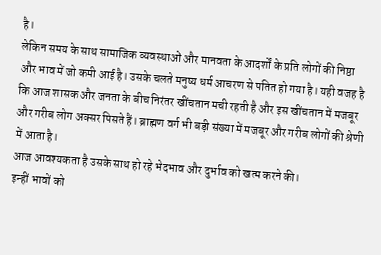है।
लेकिन समय के साथ सामाजिक व्यवस्थाओं और मानवता के आदर्शों के प्रति लोगों की निष्ठा और भाव में जो कमी आई है। उसके चलते मनुष्य धर्म आचरण से पतित हो गया है। यही वजह है कि आज शासक और जनता के बीच निरंतर खींचतान मची रहती है और इस खींचतान में मजबूर और गरीब लोग अक्सर पिसते हैं। ब्राह्मण वर्ग भी बड़ी संख्या में मजबूर और गरीब लोगों की श्रेणी में आता है।
आज आवश्यकता है उसके साथ हो रहे भेदभाव और दुर्भाव को खत्म करने की।
इन्हीं भावों को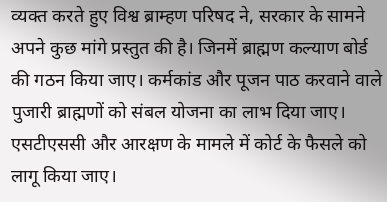व्यक्त करते हुए विश्व ब्राम्हण परिषद ने, सरकार के सामने अपने कुछ मांगे प्रस्तुत की है। जिनमें ब्राह्मण कल्याण बोर्ड की गठन किया जाए। कर्मकांड और पूजन पाठ करवाने वाले पुजारी ब्राह्मणों को संबल योजना का लाभ दिया जाए। एसटीएससी और आरक्षण के मामले में कोर्ट के फैसले को लागू किया जाए।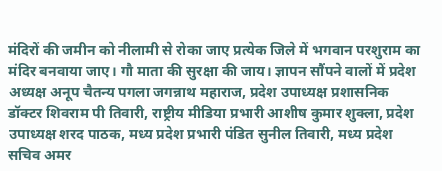मंदिरों की जमीन को नीलामी से रोका जाए प्रत्येक जिले में भगवान परशुराम का मंदिर बनवाया जाए। गौ माता की सुरक्षा की जाय। ज्ञापन सौंपने वालों में प्रदेश अध्यक्ष अनूप चैतन्य पगला जगन्नाथ महाराज, प्रदेश उपाध्यक्ष प्रशासनिक डॉक्टर शिवराम पी तिवारी, राष्ट्रीय मीडिया प्रभारी आशीष कुमार शुक्ला, प्रदेश उपाध्यक्ष शरद पाठक, मध्य प्रदेश प्रभारी पंडित सुनील तिवारी, मध्य प्रदेश सचिव अमर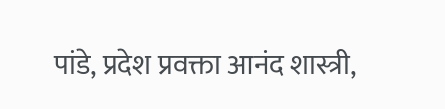पांडे, प्रदेश प्रवक्ता आनंद शास्त्री,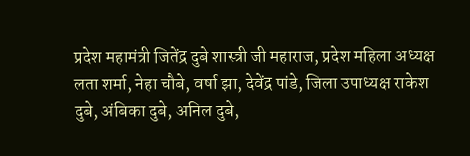प्रदेश महामंत्री जितेंद्र दुबे शास्त्री जी महाराज, प्रदेश महिला अध्यक्ष लता शर्मा, नेहा चौबे, वर्षा झा, देवेंद्र पांडे, जिला उपाध्यक्ष राकेश दुबे, अंबिका दुबे, अनिल दुबे,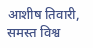आशीष तिवारी, समस्त विश्व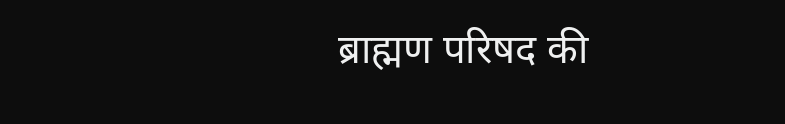ब्राह्मण परिषद की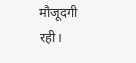मौजूदगी रही।